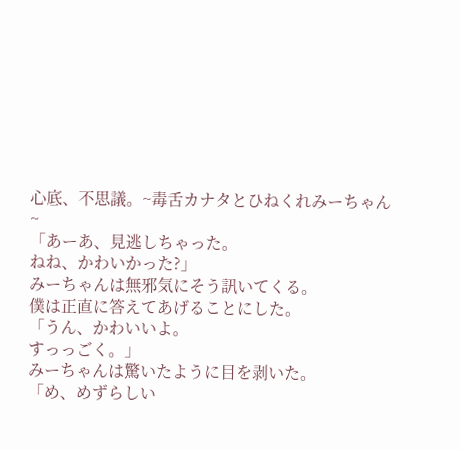心底、不思議。~毒舌カナタとひねくれみーちゃん~
「あーあ、見逃しちゃった。
ねね、かわいかった?」
みーちゃんは無邪気にそう訊いてくる。
僕は正直に答えてあげることにした。
「うん、かわいいよ。
すっっごく。」
みーちゃんは驚いたように目を剥いた。
「め、めずらしい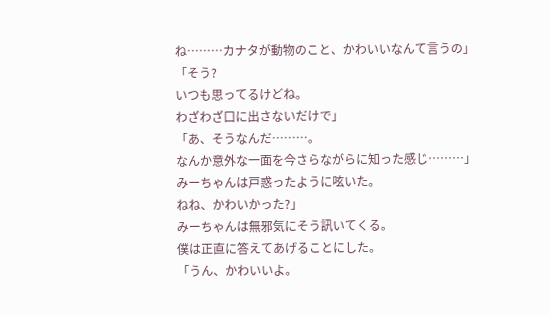ね………カナタが動物のこと、かわいいなんて言うの」
「そう?
いつも思ってるけどね。
わざわざ口に出さないだけで」
「あ、そうなんだ………。
なんか意外な一面を今さらながらに知った感じ………」
みーちゃんは戸惑ったように呟いた。
ねね、かわいかった?」
みーちゃんは無邪気にそう訊いてくる。
僕は正直に答えてあげることにした。
「うん、かわいいよ。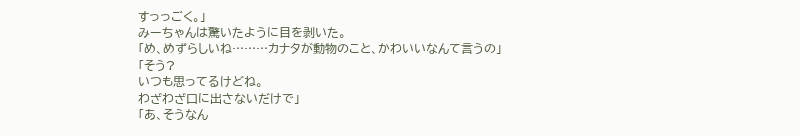すっっごく。」
みーちゃんは驚いたように目を剥いた。
「め、めずらしいね………カナタが動物のこと、かわいいなんて言うの」
「そう?
いつも思ってるけどね。
わざわざ口に出さないだけで」
「あ、そうなん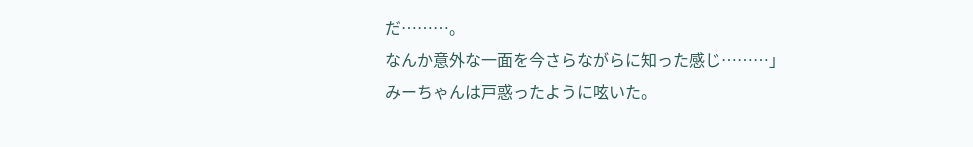だ………。
なんか意外な一面を今さらながらに知った感じ………」
みーちゃんは戸惑ったように呟いた。